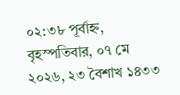০২:৩৮ পূর্বাহ্ন, বৃহস্পতিবার, ০৭ মে ২০২৬, ২৩ বৈশাখ ১৪৩৩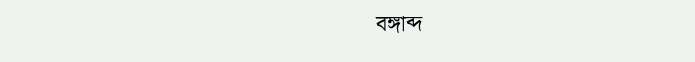বঙ্গাব্দ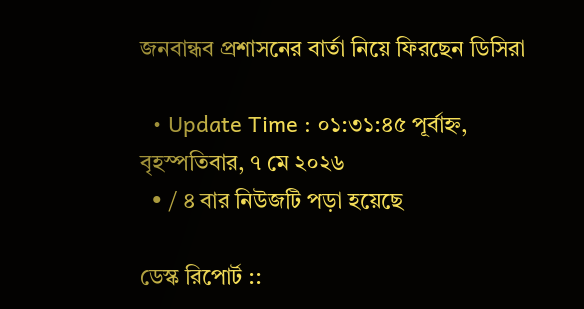জনবান্ধব প্রশাসনের বার্তা নিয়ে ফিরছেন ডিসিরা

  • Update Time : ০১:৩১:৪৫ পূর্বাহ্ন, বৃহস্পতিবার, ৭ মে ২০২৬
  • / ৪ বার নিউজটি পড়া হয়েছে

ডেস্ক রিপোর্ট ::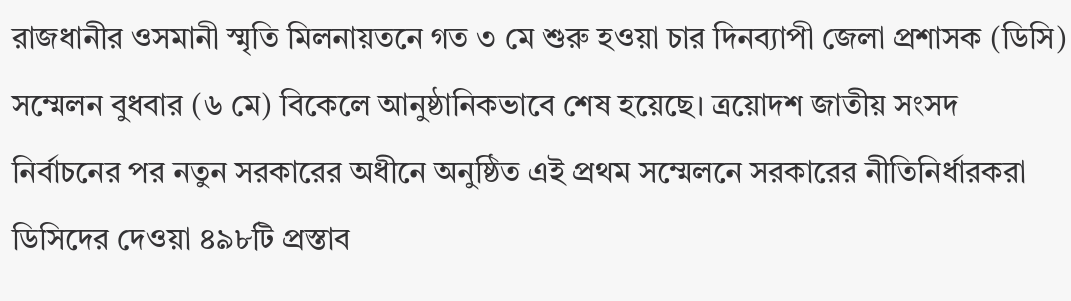রাজধানীর ওসমানী স্মৃতি মিলনায়তনে গত ৩ মে শুরু হওয়া চার দিনব্যাপী জেলা প্রশাসক (ডিসি) সম্মেলন বুধবার (৬ মে) বিকেলে আনুষ্ঠানিকভাবে শেষ হয়েছে। ত্রয়োদশ জাতীয় সংসদ নির্বাচনের পর নতুন সরকারের অধীনে অনুষ্ঠিত এই প্রথম সম্মেলনে সরকারের নীতিনির্ধারকরা ডিসিদের দেওয়া ৪৯৮টি প্রস্তাব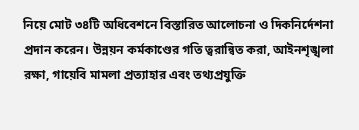নিয়ে মোট ৩৪টি অধিবেশনে বিস্তারিত আলোচনা ও দিকনির্দেশনা প্রদান করেন। উন্নয়ন কর্মকাণ্ডের গতি ত্বরান্বিত করা, আইনশৃঙ্খলা রক্ষা, গায়েবি মামলা প্রত্যাহার এবং তথ্যপ্রযুক্তি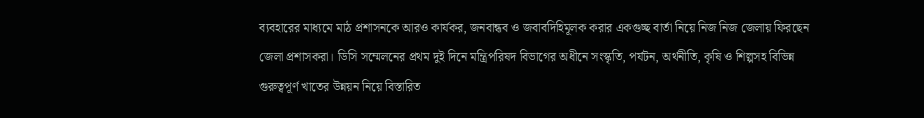ব্যবহারের মাধ্যমে মাঠ প্রশাসনকে আরও কার্যকর, জনবান্ধব ও জবাবদিহিমূলক করার একগুচ্ছ বার্তা নিয়ে নিজ নিজ জেলায় ফিরছেন জেলা প্রশাসকরা। ডিসি সম্মেলনের প্রথম দুই দিনে মন্ত্রিপরিষদ বিভাগের অধীনে সংস্কৃতি, পর্যটন, অর্থনীতি, কৃষি ও শিল্পসহ বিভিন্ন গুরুত্বপূর্ণ খাতের উন্নয়ন নিয়ে বিস্তারিত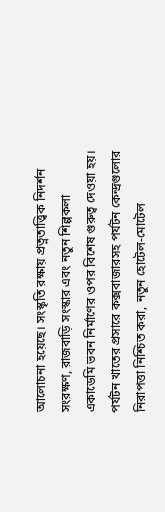আলোচনা হয়েছে। সংস্কৃতি রক্ষায় প্রত্নতাত্ত্বিক নিদর্শন সংরক্ষণ, রাজবাড়ি সংস্কার এবং নতুন শিল্পকলা একাডেমি ভবন নির্মাণের ওপর বিশেষ গুরুত্ব দেওয়া হয়। পর্যটন খাতের প্রসারে কক্সবাজারসহ পর্যটন কেন্দ্রগুলোর নিরাপত্তা নিশ্চিত করা, নতুন হোটেল-মোটেল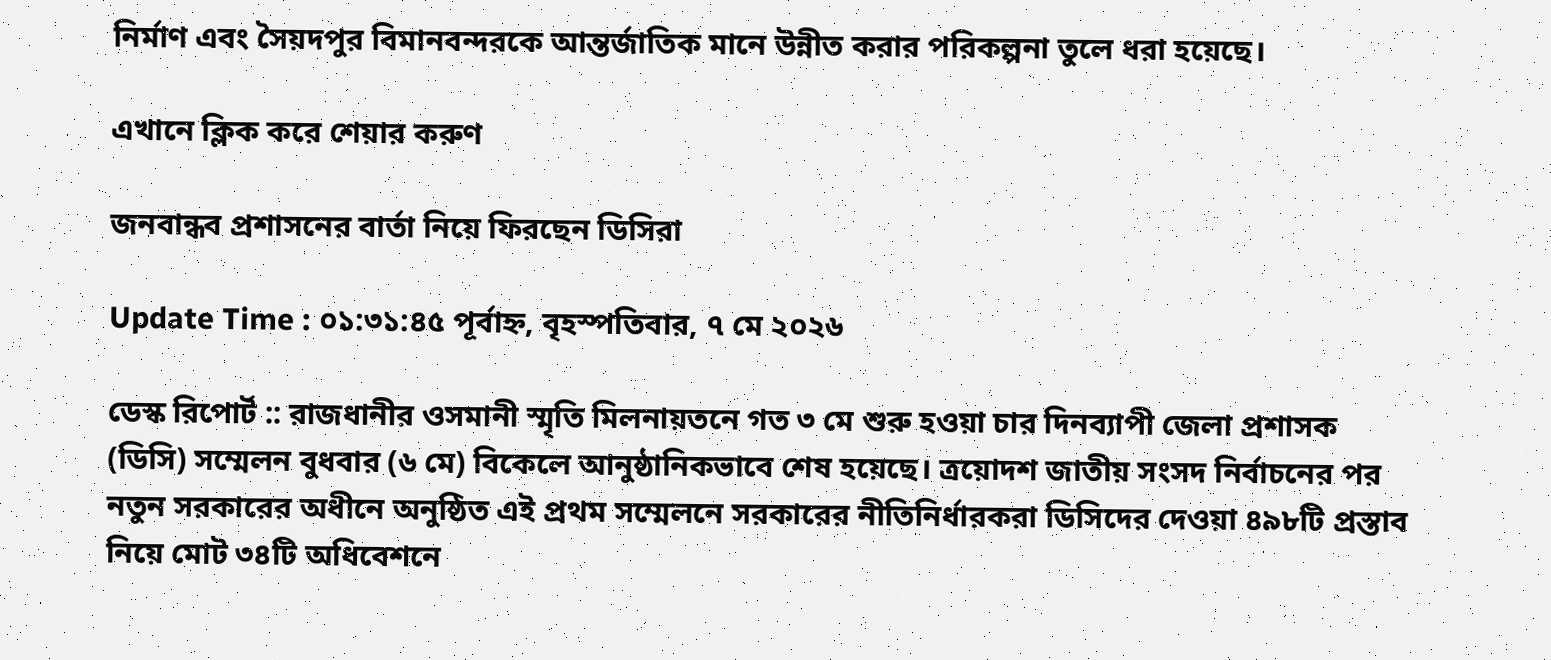নির্মাণ এবং সৈয়দপুর বিমানবন্দরকে আন্তর্জাতিক মানে উন্নীত করার পরিকল্পনা তুলে ধরা হয়েছে।

এখানে ক্লিক করে শেয়ার করুণ

জনবান্ধব প্রশাসনের বার্তা নিয়ে ফিরছেন ডিসিরা

Update Time : ০১:৩১:৪৫ পূর্বাহ্ন, বৃহস্পতিবার, ৭ মে ২০২৬

ডেস্ক রিপোর্ট :: রাজধানীর ওসমানী স্মৃতি মিলনায়তনে গত ৩ মে শুরু হওয়া চার দিনব্যাপী জেলা প্রশাসক (ডিসি) সম্মেলন বুধবার (৬ মে) বিকেলে আনুষ্ঠানিকভাবে শেষ হয়েছে। ত্রয়োদশ জাতীয় সংসদ নির্বাচনের পর নতুন সরকারের অধীনে অনুষ্ঠিত এই প্রথম সম্মেলনে সরকারের নীতিনির্ধারকরা ডিসিদের দেওয়া ৪৯৮টি প্রস্তাব নিয়ে মোট ৩৪টি অধিবেশনে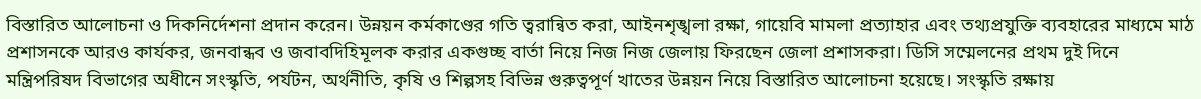বিস্তারিত আলোচনা ও দিকনির্দেশনা প্রদান করেন। উন্নয়ন কর্মকাণ্ডের গতি ত্বরান্বিত করা, আইনশৃঙ্খলা রক্ষা, গায়েবি মামলা প্রত্যাহার এবং তথ্যপ্রযুক্তি ব্যবহারের মাধ্যমে মাঠ প্রশাসনকে আরও কার্যকর, জনবান্ধব ও জবাবদিহিমূলক করার একগুচ্ছ বার্তা নিয়ে নিজ নিজ জেলায় ফিরছেন জেলা প্রশাসকরা। ডিসি সম্মেলনের প্রথম দুই দিনে মন্ত্রিপরিষদ বিভাগের অধীনে সংস্কৃতি, পর্যটন, অর্থনীতি, কৃষি ও শিল্পসহ বিভিন্ন গুরুত্বপূর্ণ খাতের উন্নয়ন নিয়ে বিস্তারিত আলোচনা হয়েছে। সংস্কৃতি রক্ষায়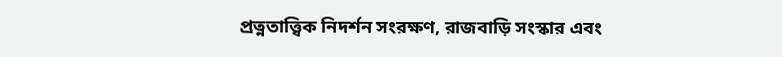প্রত্নতাত্ত্বিক নিদর্শন সংরক্ষণ, রাজবাড়ি সংস্কার এবং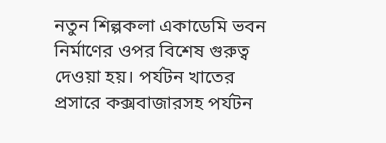নতুন শিল্পকলা একাডেমি ভবন নির্মাণের ওপর বিশেষ গুরুত্ব দেওয়া হয়। পর্যটন খাতের প্রসারে কক্সবাজারসহ পর্যটন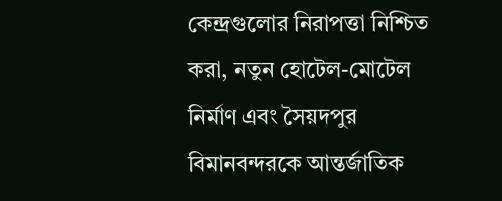কেন্দ্রগুলোর নিরাপত্তা নিশ্চিত করা, নতুন হোটেল-মোটেল নির্মাণ এবং সৈয়দপুর বিমানবন্দরকে আন্তর্জাতিক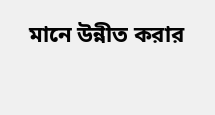মানে উন্নীত করার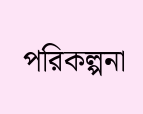পরিকল্পনা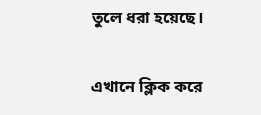তুলে ধরা হয়েছে।

এখানে ক্লিক করে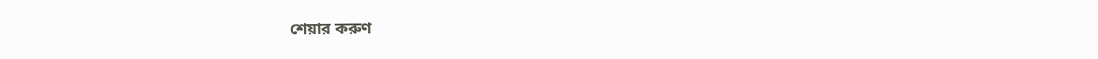শেয়ার করুণ